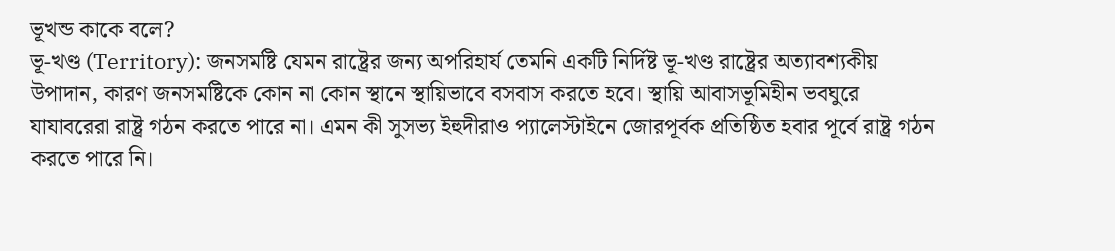ভূখন্ড কাকে বলে?
ভূ-খণ্ড (Territory): জনসমষ্টি যেমন রাষ্ট্রের জন্য অপরিহার্য তেমনি একটি নির্দিষ্ট ভূ-খণ্ড রাষ্ট্রের অত্যাবশ্যকীয় উপাদান, কারণ জনসমষ্টিকে কোন না কোন স্থানে স্থায়িভাবে বসবাস করতে হবে। স্থায়ি আবাসভূমিহীন ভবঘুরে যাযাবরেরা রাষ্ট্র গঠন করতে পারে না। এমন কী সুসভ্য ইহুদীরাও প্যালেস্টাইনে জোরপূর্বক প্রতিষ্ঠিত হবার পূর্বে রাষ্ট্র গঠন করতে পারে নি।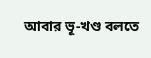আবার ভূ-খণ্ড বলতে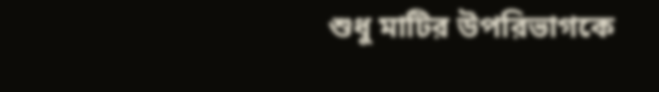শুধু মাটির উপরিভাগকে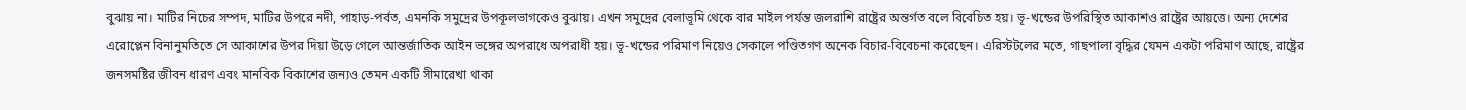বুঝায় না। মাটির নিচের সম্পদ, মাটির উপরে নদী, পাহাড়-পর্বত, এমনকি সমুদ্রের উপকূলভাগকেও বুঝায়। এখন সমুদ্রের বেলাভূমি থেকে বার মাইল পর্যন্ত জলরাশি রাষ্ট্রের অন্তর্গত বলে বিবেচিত হয়। ভূ-খন্ডের উপরিস্থিত আকাশও রাষ্ট্রের আয়ত্তে। অন্য দেশের এরোপ্লেন বিনানুমতিতে সে আকাশের উপর দিয়া উড়ে গেলে আন্তর্জাতিক আইন ভঙ্গের অপরাধে অপরাধী হয়। ভূ-খন্ডের পরিমাণ নিয়েও সেকালে পণ্ডিতগণ অনেক বিচার-বিবেচনা করেছেন। এরিস্টটলের মতে, গাছপালা বৃদ্ধির যেমন একটা পরিমাণ আছে, রাষ্ট্রের জনসমষ্টির জীবন ধারণ এবং মানবিক বিকাশের জন্যও তেমন একটি সীমারেখা থাকা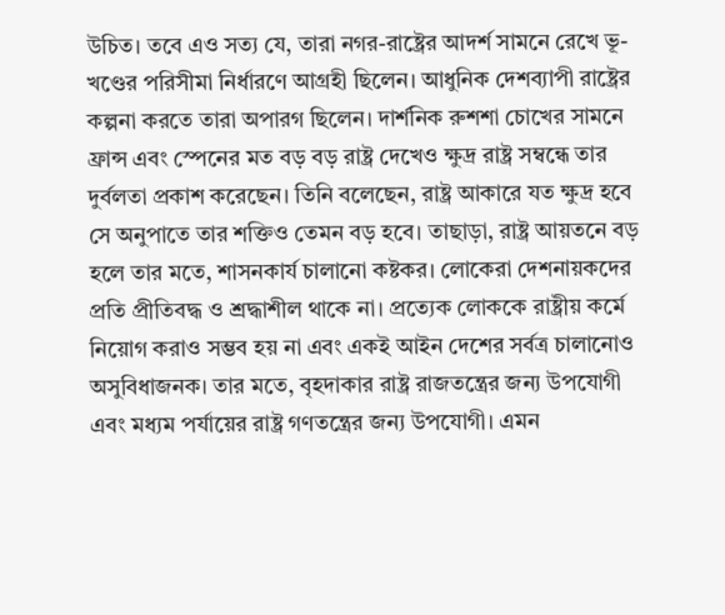উচিত। তবে এও সত্য যে, তারা নগর-রাষ্ট্রের আদর্শ সামনে রেখে ভূ-খণ্ডের পরিসীমা নির্ধারণে আগ্রহী ছিলেন। আধুনিক দেশব্যাপী রাষ্ট্রের কল্পনা করতে তারা অপারগ ছিলেন। দার্শনিক রুশশা চোখের সামনে ফ্রান্স এবং স্পেনের মত বড় বড় রাষ্ট্র দেখেও ক্ষুদ্র রাষ্ট্র সম্বন্ধে তার দুর্বলতা প্রকাশ করেছেন। তিনি বলেছেন, রাষ্ট্র আকারে যত ক্ষুদ্র হবে সে অনুপাতে তার শক্তিও তেমন বড় হবে। তাছাড়া, রাষ্ট্র আয়তনে বড় হলে তার মতে, শাসনকার্য চালানো কষ্টকর। লোকেরা দেশনায়কদের প্রতি প্রীতিবদ্ধ ও শ্রদ্ধাশীল থাকে না। প্রত্যেক লোককে রাষ্ট্রীয় কর্মে নিয়োগ করাও সম্ভব হয় না এবং একই আইন দেশের সর্বত্র চালানোও অসুবিধাজনক। তার মতে, বৃহদাকার রাষ্ট্র রাজতন্ত্রের জন্য উপযোগী এবং মধ্যম পর্যায়ের রাষ্ট্র গণতন্ত্রের জন্য উপযোগী। এমন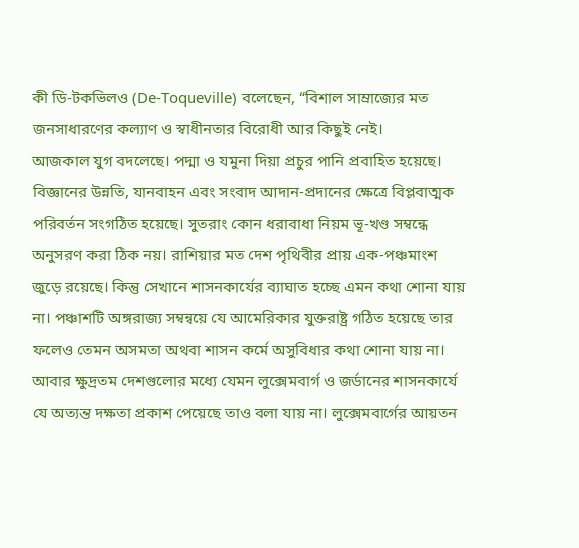কী ডি-টকভিলও (De-Toqueville) বলেছেন, “বিশাল সাম্রাজ্যের মত জনসাধারণের কল্যাণ ও স্বাধীনতার বিরোধী আর কিছুই নেই।
আজকাল যুগ বদলেছে। পদ্মা ও যমুনা দিয়া প্রচুর পানি প্রবাহিত হয়েছে। বিজ্ঞানের উন্নতি, যানবাহন এবং সংবাদ আদান-প্রদানের ক্ষেত্রে বিপ্লবাত্মক পরিবর্তন সংগঠিত হয়েছে। সুতরাং কোন ধরাবাধা নিয়ম ভূ-খণ্ড সম্বন্ধে অনুসরণ করা ঠিক নয়। রাশিয়ার মত দেশ পৃথিবীর প্রায় এক-পঞ্চমাংশ জুড়ে রয়েছে। কিন্তু সেখানে শাসনকার্যের ব্যাঘাত হচ্ছে এমন কথা শোনা যায় না। পঞ্চাশটি অঙ্গরাজ্য সম্বন্বয়ে যে আমেরিকার যুক্তরাষ্ট্র গঠিত হয়েছে তার ফলেও তেমন অসমতা অথবা শাসন কর্মে অসুবিধার কথা শোনা যায় না। আবার ক্ষুদ্রতম দেশগুলোর মধ্যে যেমন লুক্সেমবার্গ ও জর্ডানের শাসনকার্যে যে অত্যন্ত দক্ষতা প্রকাশ পেয়েছে তাও বলা যায় না। লুক্সেমবার্গের আয়তন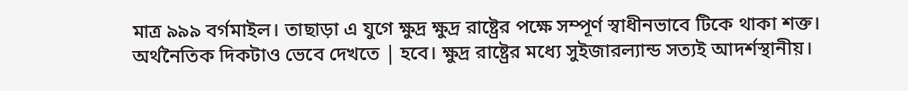মাত্র ৯৯৯ বর্গমাইল। তাছাড়া এ যুগে ক্ষুদ্র ক্ষুদ্র রাষ্ট্রের পক্ষে সম্পূর্ণ স্বাধীনভাবে টিকে থাকা শক্ত। অর্থনৈতিক দিকটাও ভেবে দেখতে | হবে। ক্ষুদ্র রাষ্ট্রের মধ্যে সুইজারল্যান্ড সত্যই আদর্শস্থানীয়।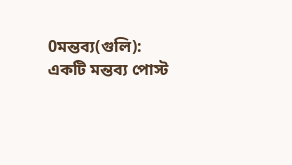0মন্তব্য(গুলি):
একটি মন্তব্য পোস্ট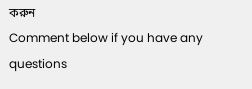করুন
Comment below if you have any questions